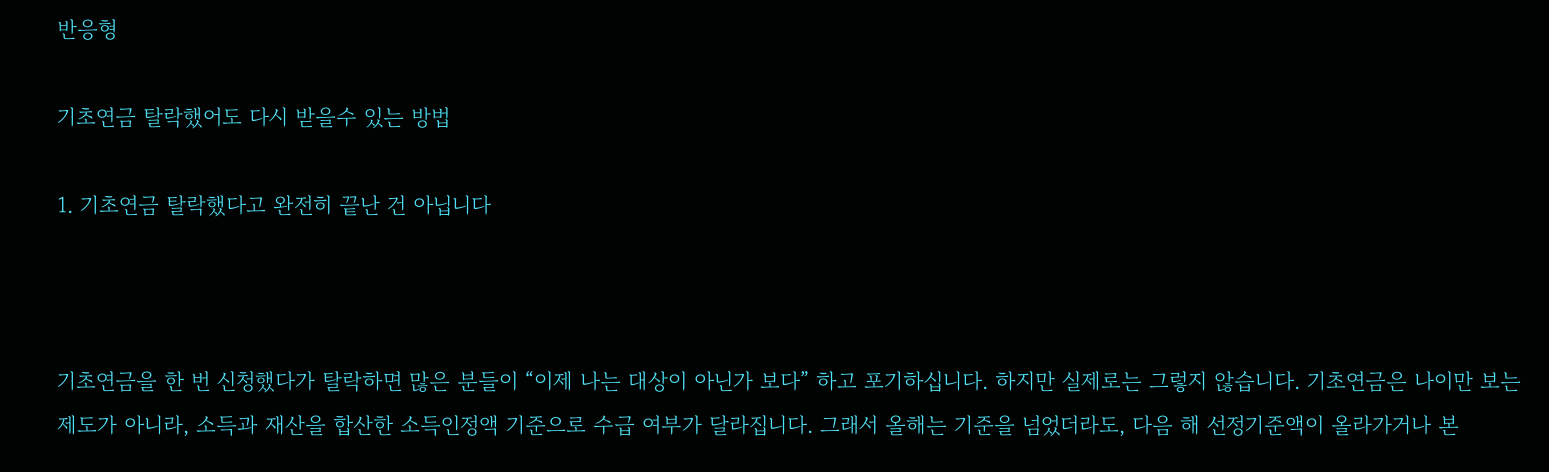반응형

기초연금 탈락했어도 다시 받을수 있는 방법

1. 기초연금 탈락했다고 완전히 끝난 건 아닙니다



기초연금을 한 번 신청했다가 탈락하면 많은 분들이 “이제 나는 대상이 아닌가 보다” 하고 포기하십니다. 하지만 실제로는 그렇지 않습니다. 기초연금은 나이만 보는 제도가 아니라, 소득과 재산을 합산한 소득인정액 기준으로 수급 여부가 달라집니다. 그래서 올해는 기준을 넘었더라도, 다음 해 선정기준액이 올라가거나 본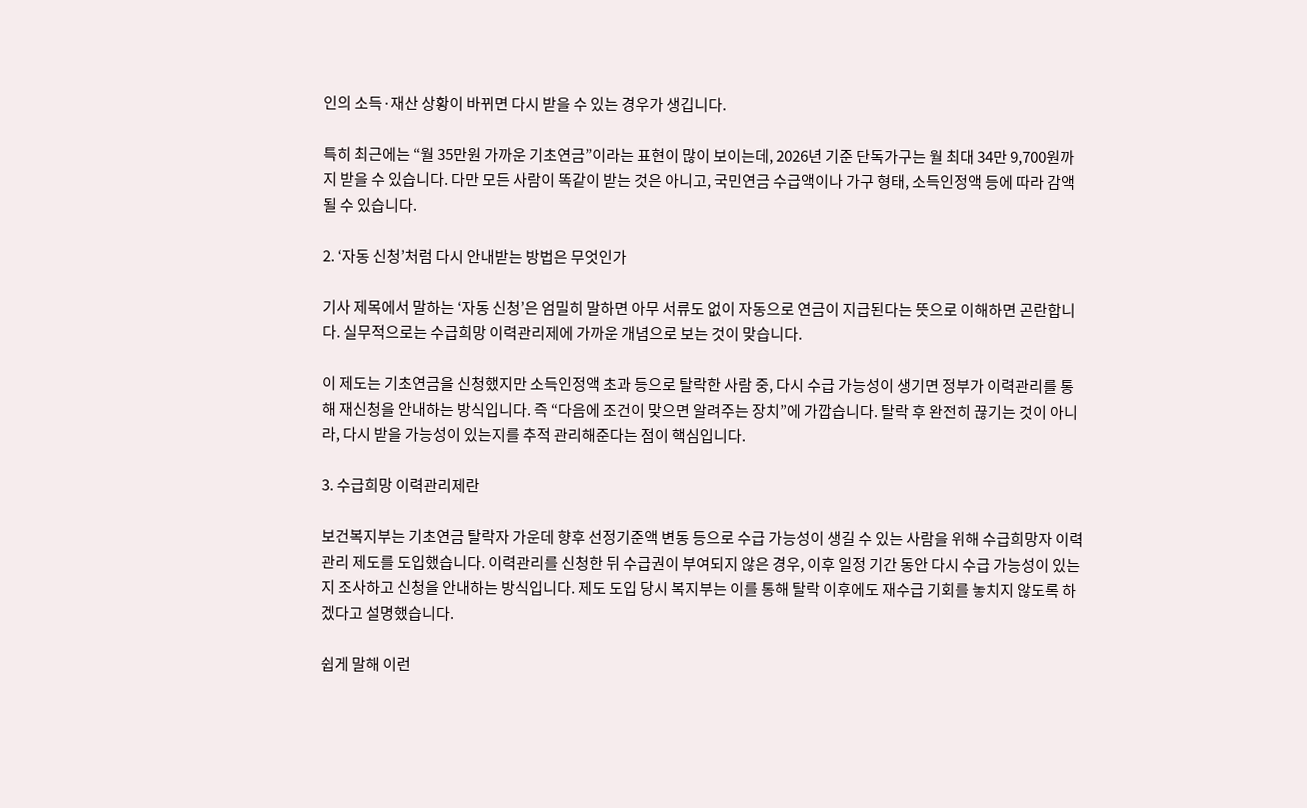인의 소득·재산 상황이 바뀌면 다시 받을 수 있는 경우가 생깁니다.

특히 최근에는 “월 35만원 가까운 기초연금”이라는 표현이 많이 보이는데, 2026년 기준 단독가구는 월 최대 34만 9,700원까지 받을 수 있습니다. 다만 모든 사람이 똑같이 받는 것은 아니고, 국민연금 수급액이나 가구 형태, 소득인정액 등에 따라 감액될 수 있습니다.

2. ‘자동 신청’처럼 다시 안내받는 방법은 무엇인가

기사 제목에서 말하는 ‘자동 신청’은 엄밀히 말하면 아무 서류도 없이 자동으로 연금이 지급된다는 뜻으로 이해하면 곤란합니다. 실무적으로는 수급희망 이력관리제에 가까운 개념으로 보는 것이 맞습니다.

이 제도는 기초연금을 신청했지만 소득인정액 초과 등으로 탈락한 사람 중, 다시 수급 가능성이 생기면 정부가 이력관리를 통해 재신청을 안내하는 방식입니다. 즉 “다음에 조건이 맞으면 알려주는 장치”에 가깝습니다. 탈락 후 완전히 끊기는 것이 아니라, 다시 받을 가능성이 있는지를 추적 관리해준다는 점이 핵심입니다.

3. 수급희망 이력관리제란

보건복지부는 기초연금 탈락자 가운데 향후 선정기준액 변동 등으로 수급 가능성이 생길 수 있는 사람을 위해 수급희망자 이력관리 제도를 도입했습니다. 이력관리를 신청한 뒤 수급권이 부여되지 않은 경우, 이후 일정 기간 동안 다시 수급 가능성이 있는지 조사하고 신청을 안내하는 방식입니다. 제도 도입 당시 복지부는 이를 통해 탈락 이후에도 재수급 기회를 놓치지 않도록 하겠다고 설명했습니다.

쉽게 말해 이런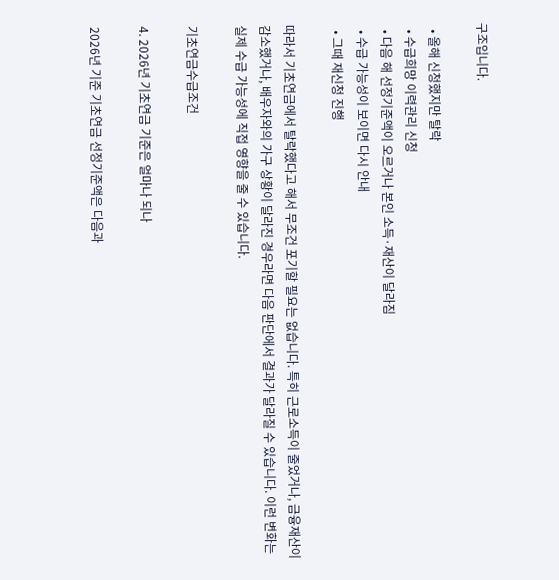구조입니다.

  • 올해 신청했지만 탈락
  • 수급희망 이력관리 신청
  • 다음 해 선정기준액이 오르거나 본인 소득·재산이 달라짐
  • 수급 가능성이 보이면 다시 안내
  • 그때 재신청 진행

따라서 기초연금에서 탈락했다고 해서 무조건 포기할 필요는 없습니다. 특히 근로소득이 줄었거나, 금융재산이 감소했거나, 배우자와의 가구 상황이 달라진 경우라면 다음 판단에서 결과가 달라질 수 있습니다. 이런 변화는 실제 수급 가능성에 직접 영향을 줄 수 있습니다.

기초연금수급조건

4. 2026년 기초연금 기준은 얼마나 되나

2026년 기준 기초연금 선정기준액은 다음과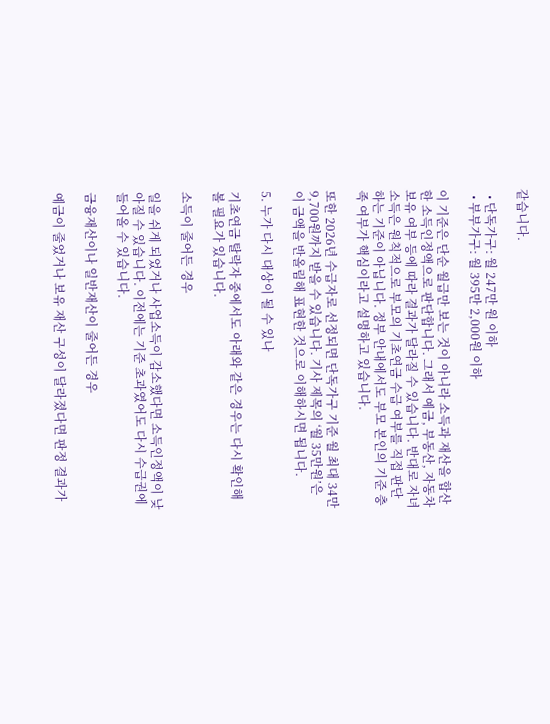같습니다.

  • 단독가구: 월 247만 원 이하
  • 부부가구: 월 395만 2,000원 이하

이 기준은 단순 월급만 보는 것이 아니라 소득과 재산을 합산한 소득인정액으로 판단합니다. 그래서 예금, 부동산, 자동차 보유 여부 등에 따라 결과가 달라질 수 있습니다. 반대로 자녀 소득은 원칙적으로 부모의 기초연금 수급 여부를 직접 판단하는 기준이 아닙니다. 정부 안내에서도 부모 본인의 기준 충족 여부가 핵심이라고 설명하고 있습니다.

또한 2026년 수급자로 선정되면 단독가구 기준 월 최대 34만 9,700원까지 받을 수 있습니다. 기사 제목의 ‘월 35만원’은 이 금액을 반올림해 표현한 것으로 이해하시면 됩니다.

5. 누가 다시 대상이 될 수 있나

기초연금 탈락자 중에서도 아래와 같은 경우는 다시 확인해볼 필요가 있습니다.

소득이 줄어든 경우

일을 쉬게 되었거나 사업소득이 감소했다면 소득인정액이 낮아질 수 있습니다. 이전에는 기준 초과였어도 다시 수급권에 들어올 수 있습니다.

금융재산이나 일반재산이 줄어든 경우

예금이 줄었거나 보유 재산 구성이 달라졌다면 판정 결과가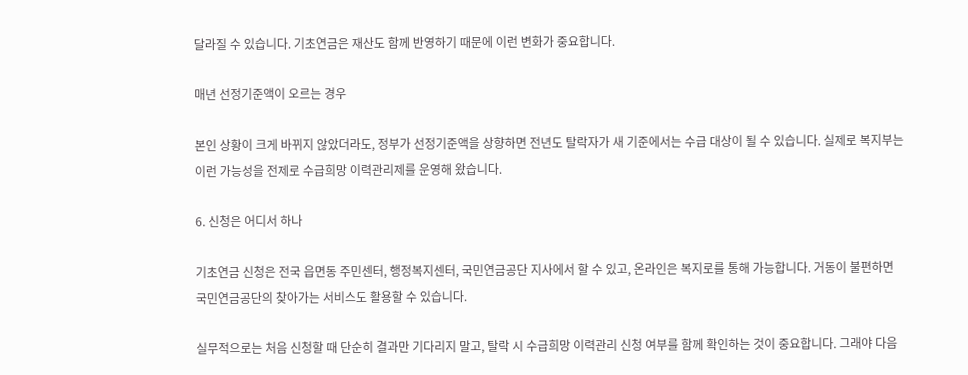달라질 수 있습니다. 기초연금은 재산도 함께 반영하기 때문에 이런 변화가 중요합니다.

매년 선정기준액이 오르는 경우

본인 상황이 크게 바뀌지 않았더라도, 정부가 선정기준액을 상향하면 전년도 탈락자가 새 기준에서는 수급 대상이 될 수 있습니다. 실제로 복지부는 이런 가능성을 전제로 수급희망 이력관리제를 운영해 왔습니다.

6. 신청은 어디서 하나

기초연금 신청은 전국 읍면동 주민센터, 행정복지센터, 국민연금공단 지사에서 할 수 있고, 온라인은 복지로를 통해 가능합니다. 거동이 불편하면 국민연금공단의 찾아가는 서비스도 활용할 수 있습니다.

실무적으로는 처음 신청할 때 단순히 결과만 기다리지 말고, 탈락 시 수급희망 이력관리 신청 여부를 함께 확인하는 것이 중요합니다. 그래야 다음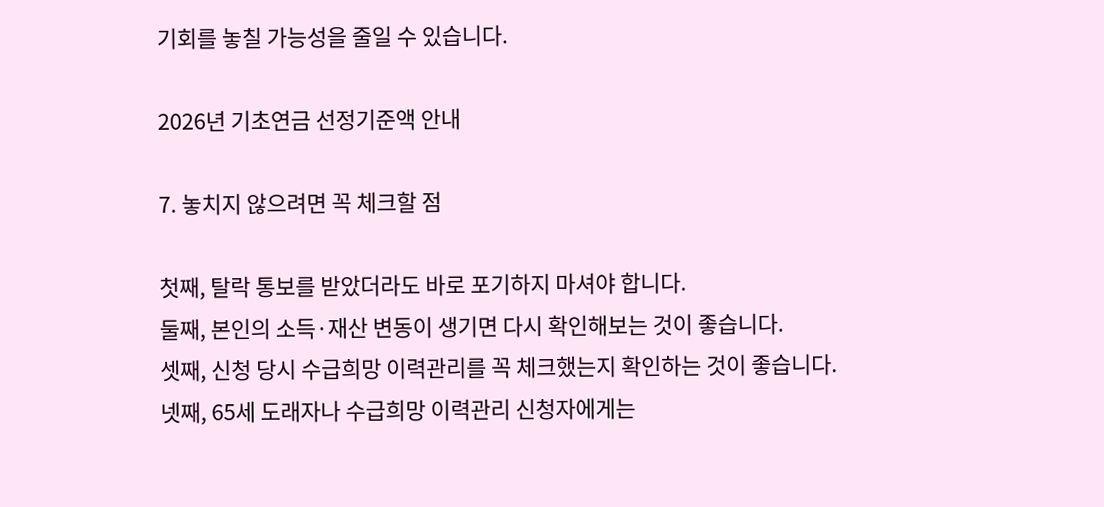기회를 놓칠 가능성을 줄일 수 있습니다.

2026년 기초연금 선정기준액 안내

7. 놓치지 않으려면 꼭 체크할 점

첫째, 탈락 통보를 받았더라도 바로 포기하지 마셔야 합니다.
둘째, 본인의 소득·재산 변동이 생기면 다시 확인해보는 것이 좋습니다.
셋째, 신청 당시 수급희망 이력관리를 꼭 체크했는지 확인하는 것이 좋습니다.
넷째, 65세 도래자나 수급희망 이력관리 신청자에게는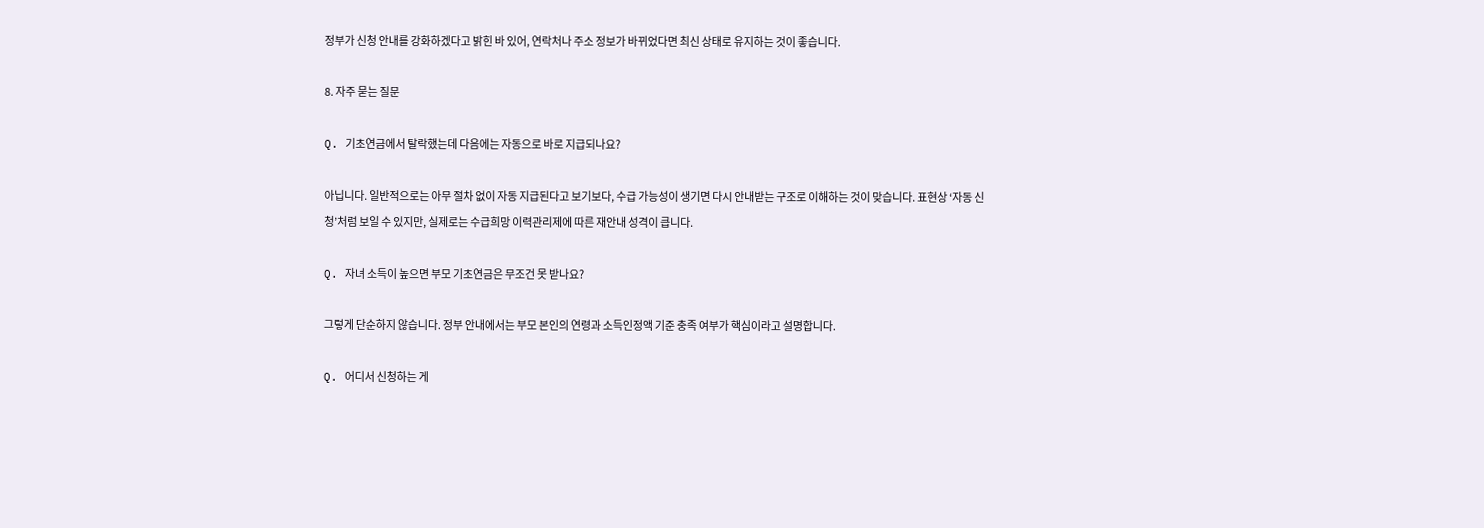정부가 신청 안내를 강화하겠다고 밝힌 바 있어, 연락처나 주소 정보가 바뀌었다면 최신 상태로 유지하는 것이 좋습니다.

8. 자주 묻는 질문

Q. 기초연금에서 탈락했는데 다음에는 자동으로 바로 지급되나요?

아닙니다. 일반적으로는 아무 절차 없이 자동 지급된다고 보기보다, 수급 가능성이 생기면 다시 안내받는 구조로 이해하는 것이 맞습니다. 표현상 ‘자동 신청’처럼 보일 수 있지만, 실제로는 수급희망 이력관리제에 따른 재안내 성격이 큽니다.

Q. 자녀 소득이 높으면 부모 기초연금은 무조건 못 받나요?

그렇게 단순하지 않습니다. 정부 안내에서는 부모 본인의 연령과 소득인정액 기준 충족 여부가 핵심이라고 설명합니다.

Q. 어디서 신청하는 게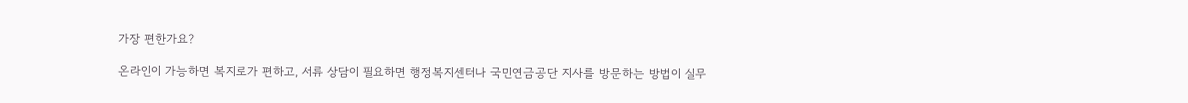가장 편한가요?

온라인이 가능하면 복지로가 편하고, 서류 상담이 필요하면 행정복지센터나 국민연금공단 지사를 방문하는 방법이 실무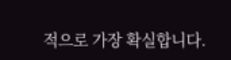적으로 가장 확실합니다.